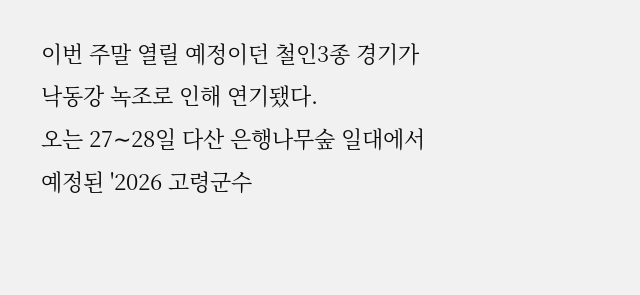이번 주말 열릴 예정이던 철인3종 경기가 낙동강 녹조로 인해 연기됐다.
오는 27∼28일 다산 은행나무숲 일대에서 예정된 '2026 고령군수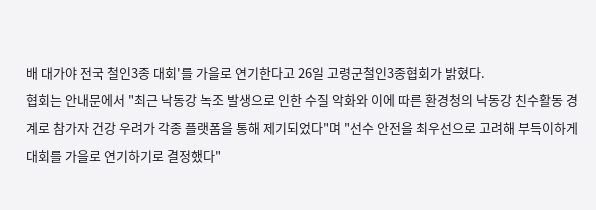배 대가야 전국 철인3종 대회'를 가을로 연기한다고 26일 고령군철인3종협회가 밝혔다.
협회는 안내문에서 "최근 낙동강 녹조 발생으로 인한 수질 악화와 이에 따른 환경청의 낙동강 친수활동 경계로 참가자 건강 우려가 각종 플랫폼을 통해 제기되었다"며 "선수 안전을 최우선으로 고려해 부득이하게 대회를 가을로 연기하기로 결정했다"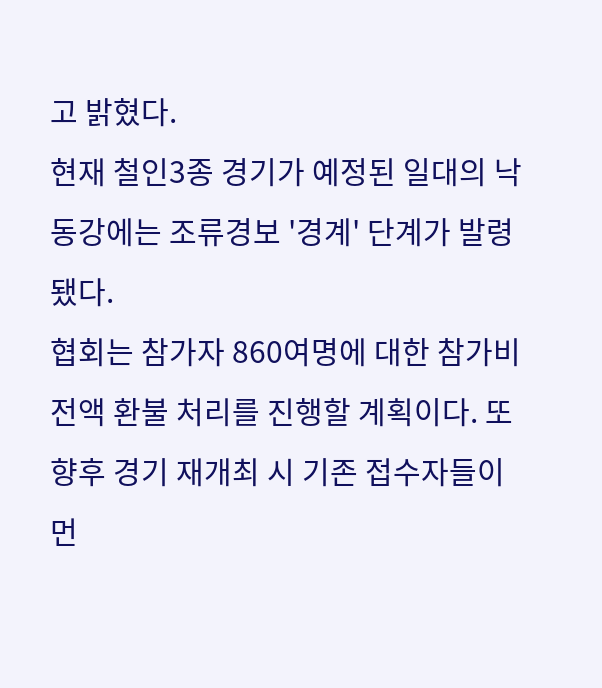고 밝혔다.
현재 철인3종 경기가 예정된 일대의 낙동강에는 조류경보 '경계' 단계가 발령됐다.
협회는 참가자 860여명에 대한 참가비 전액 환불 처리를 진행할 계획이다. 또 향후 경기 재개최 시 기존 접수자들이 먼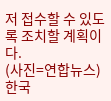저 접수할 수 있도록 조치할 계획이다.
(사진=연합뉴스)
한국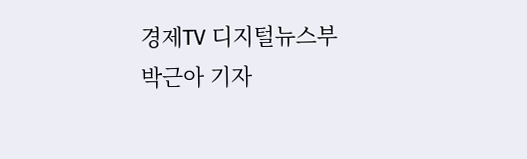경제TV 디지털뉴스부 박근아 기자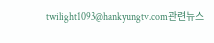twilight1093@hankyungtv.com관련뉴스